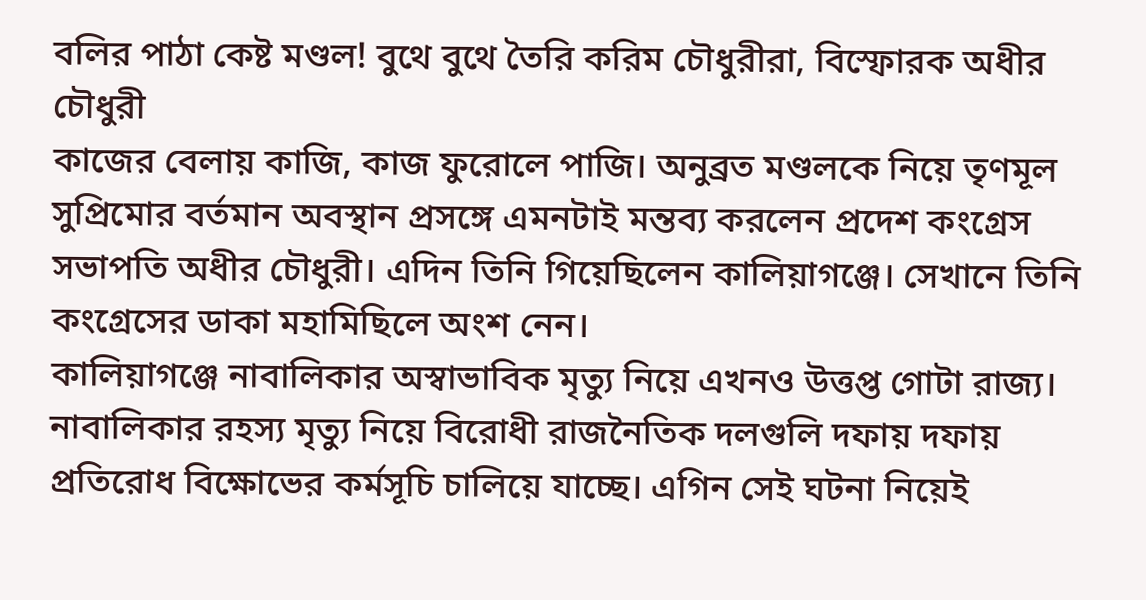বলির পাঠা কেষ্ট মণ্ডল! বুথে বুথে তৈরি করিম চৌধুরীরা, বিস্ফোরক অধীর চৌধুরী
কাজের বেলায় কাজি, কাজ ফুরোলে পাজি। অনুব্রত মণ্ডলকে নিয়ে তৃণমূল সুপ্রিমোর বর্তমান অবস্থান প্রসঙ্গে এমনটাই মন্তব্য করলেন প্রদেশ কংগ্রেস সভাপতি অধীর চৌধুরী। এদিন তিনি গিয়েছিলেন কালিয়াগঞ্জে। সেখানে তিনি কংগ্রেসের ডাকা মহামিছিলে অংশ নেন।
কালিয়াগঞ্জে নাবালিকার অস্বাভাবিক মৃত্যু নিয়ে এখনও উত্তপ্ত গোটা রাজ্য। নাবালিকার রহস্য মৃত্যু নিয়ে বিরোধী রাজনৈতিক দলগুলি দফায় দফায় প্রতিরোধ বিক্ষোভের কর্মসূচি চালিয়ে যাচ্ছে। এগিন সেই ঘটনা নিয়েই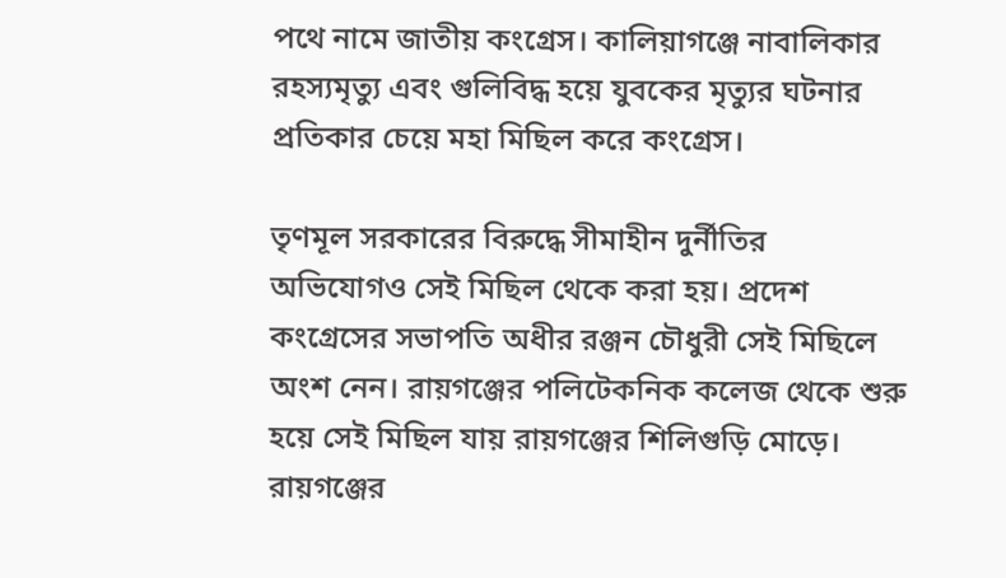পথে নামে জাতীয় কংগ্রেস। কালিয়াগঞ্জে নাবালিকার রহস্যমৃত্যু এবং গুলিবিদ্ধ হয়ে যুবকের মৃত্যুর ঘটনার প্রতিকার চেয়ে মহা মিছিল করে কংগ্রেস।

তৃণমূল সরকারের বিরুদ্ধে সীমাহীন দুর্নীতির অভিযোগও সেই মিছিল থেকে করা হয়। প্রদেশ কংগ্রেসের সভাপতি অধীর রঞ্জন চৌধুরী সেই মিছিলে অংশ নেন। রায়গঞ্জের পলিটেকনিক কলেজ থেকে শুরু হয়ে সেই মিছিল যায় রায়গঞ্জের শিলিগুড়ি মোড়ে। রায়গঞ্জের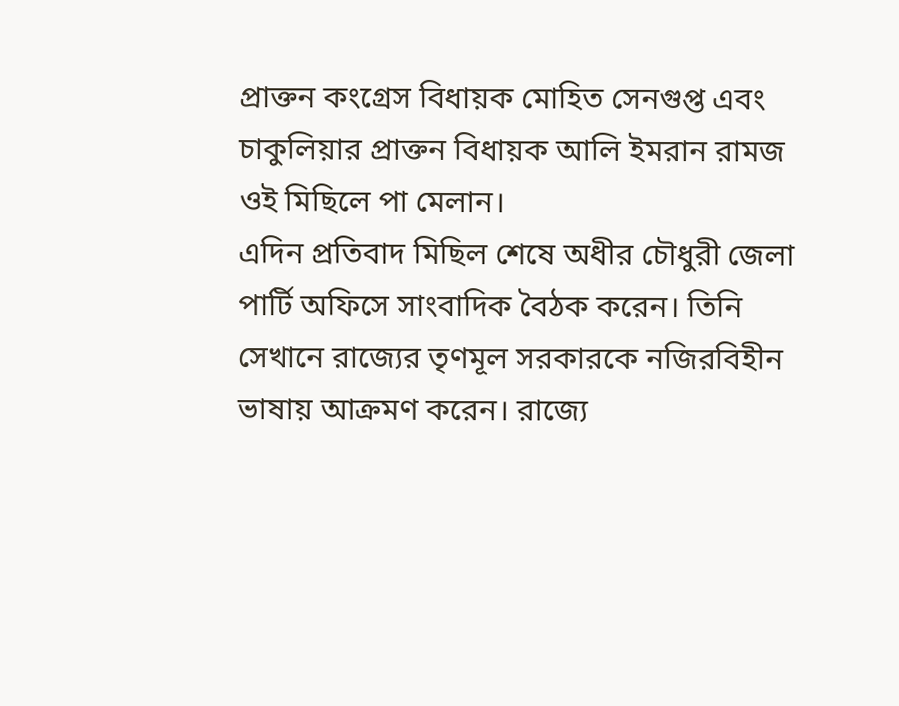প্রাক্তন কংগ্রেস বিধায়ক মোহিত সেনগুপ্ত এবং চাকুলিয়ার প্রাক্তন বিধায়ক আলি ইমরান রামজ ওই মিছিলে পা মেলান।
এদিন প্রতিবাদ মিছিল শেষে অধীর চৌধুরী জেলা পার্টি অফিসে সাংবাদিক বৈঠক করেন। তিনি সেখানে রাজ্যের তৃণমূল সরকারকে নজিরবিহীন ভাষায় আক্রমণ করেন। রাজ্যে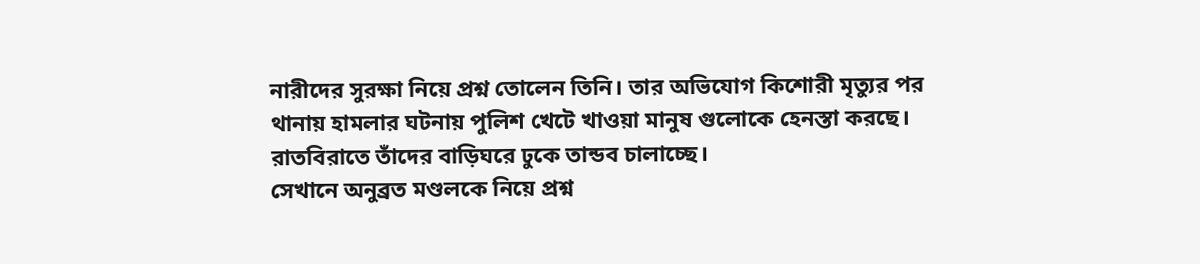নারীদের সুরক্ষা নিয়ে প্রশ্ন তোলেন তিনি। তার অভিযোগ কিশোরী মৃত্যুর পর থানায় হামলার ঘটনায় পুলিশ খেটে খাওয়া মানুষ গুলোকে হেনস্তা করছে। রাতবিরাতে তাঁদের বাড়িঘরে ঢুকে তান্ডব চালাচ্ছে।
সেখানে অনুব্রত মণ্ডলকে নিয়ে প্রশ্ন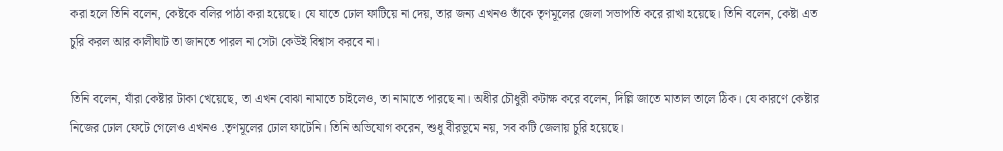করা হলে তিনি বলেন, কেষ্টকে বলির পাঠা করা হয়েছে। যে যাতে ঢোল ফাটিয়ে না দেয়, তার জন্য এখনও তাঁকে তৃণমূলের জেলা সভাপতি করে রাখা হয়েছে। তিনি বলেন, কেষ্টা এত চুরি করল আর কালীঘাট তা জানতে পারল না সেটা কেউই বিশ্বাস করবে না।

তিনি বলেন, যাঁরা কেষ্টার টাকা খেয়েছে, তা এখন বোঝা নামাতে চাইলেও, তা নামাতে পারছে না। অধীর চৌধুরী কটাক্ষ করে বলেন, দিল্লি জাতে মাতাল তালে ঠিক। যে কারণে কেষ্টার নিজের ঢোল ফেটে গেলেও এখনও .তৃণমূলের ঢোল ফাটেনি। তিনি অভিযোগ করেন, শুধু বীরভূমে নয়, সব কটি জেলায় চুরি হয়েছে।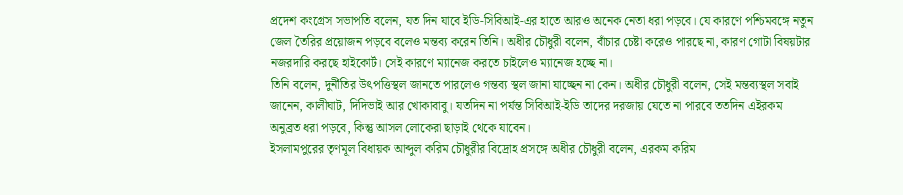প্রদেশ কংগ্রেস সভাপতি বলেন, যত দিন যাবে ইডি-সিবিআই-এর হাতে আরও অনেক নেতা ধরা পড়বে। যে কারণে পশ্চিমবঙ্গে নতুন জেল তৈরির প্রয়োজন পড়বে বলেও মন্তব্য করেন তিনি। অধীর চৌধুরী বলেন, বাঁচার চেষ্টা করেও পারছে না, কারণ গোটা বিষয়টার নজরদারি করছে হাইকোর্ট। সেই কারণে ম্যানেজ করতে চাইলেও ম্যানেজ হচ্ছে না।
তিনি বলেন, দুর্নীতির উৎপত্তিস্থল জানতে পারলেও গন্তব্য স্থল জানা যাচ্ছেন না কেন। অধীর চৌধুরী বলেন, সেই মন্তব্যস্থল সবাই জানেন, কালীঘাট, দিদিভাই আর খোকাবাবু। যতদিন না পর্যন্ত সিবিআই-ইডি তাদের দরজায় যেতে না পারবে ততদিন এইরকম অনুব্রত ধরা পড়বে, কিন্তু আসল লোকেরা ছাড়াই থেকে যাবেন।
ইসলামপুরের তৃণমূল বিধায়ক আব্দুল করিম চৌধুরীর বিদ্রোহ প্রসঙ্গে অধীর চৌধুরী বলেন, এরকম করিম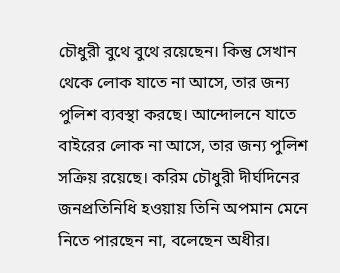চৌধুরী বুথে বুথে রয়েছেন। কিন্তু সেখান থেকে লোক যাতে না আসে, তার জন্য পুলিশ ব্যবস্থা করছে। আন্দোলনে যাতে বাইরের লোক না আসে, তার জন্য পুলিশ সক্রিয় রয়েছে। করিম চৌধুরী দীর্ঘদিনের জনপ্রতিনিধি হওয়ায় তিনি অপমান মেনে নিতে পারছেন না, বলেছেন অধীর।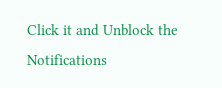Click it and Unblock the Notifications